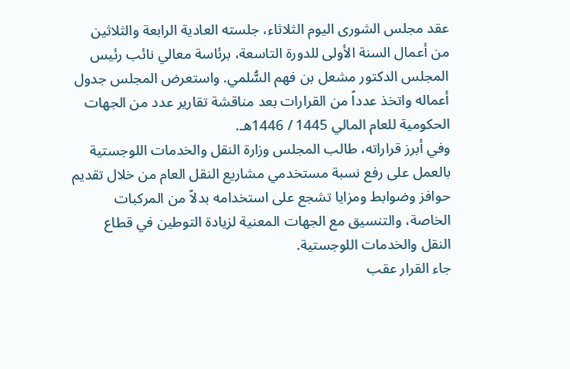عقد مجلس الشورى اليوم الثلاثاء، جلسته العادية الرابعة والثلاثين من أعمال السنة الأولى للدورة التاسعة، برئاسة معالي نائب رئيس المجلس الدكتور مشعل بن فهم السُّلمي. واستعرض المجلس جدول أعماله واتخذ عدداً من القرارات بعد مناقشة تقارير عدد من الجهات الحكومية للعام المالي 1445 / 1446هـ.
وفي أبرز قراراته، طالب المجلس وزارة النقل والخدمات اللوجستية بالعمل على رفع نسبة مستخدمي مشاريع النقل العام من خلال تقديم حوافز وضوابط ومزايا تشجع على استخدامه بدلاً من المركبات الخاصة، والتنسيق مع الجهات المعنية لزيادة التوطين في قطاع النقل والخدمات اللوجستية.
جاء القرار عقب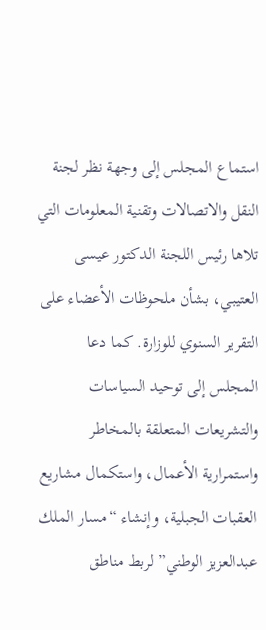استماع المجلس إلى وجهة نظر لجنة النقل والاتصالات وتقنية المعلومات التي تلاها رئيس اللجنة الدكتور عيسى العتيبي، بشأن ملحوظات الأعضاء على التقرير السنوي للوزارة. كما دعا المجلس إلى توحيد السياسات والتشريعات المتعلقة بالمخاطر واستمرارية الأعمال، واستكمال مشاريع العقبات الجبلية، وإنشاء “مسار الملك عبدالعزيز الوطني” لربط مناطق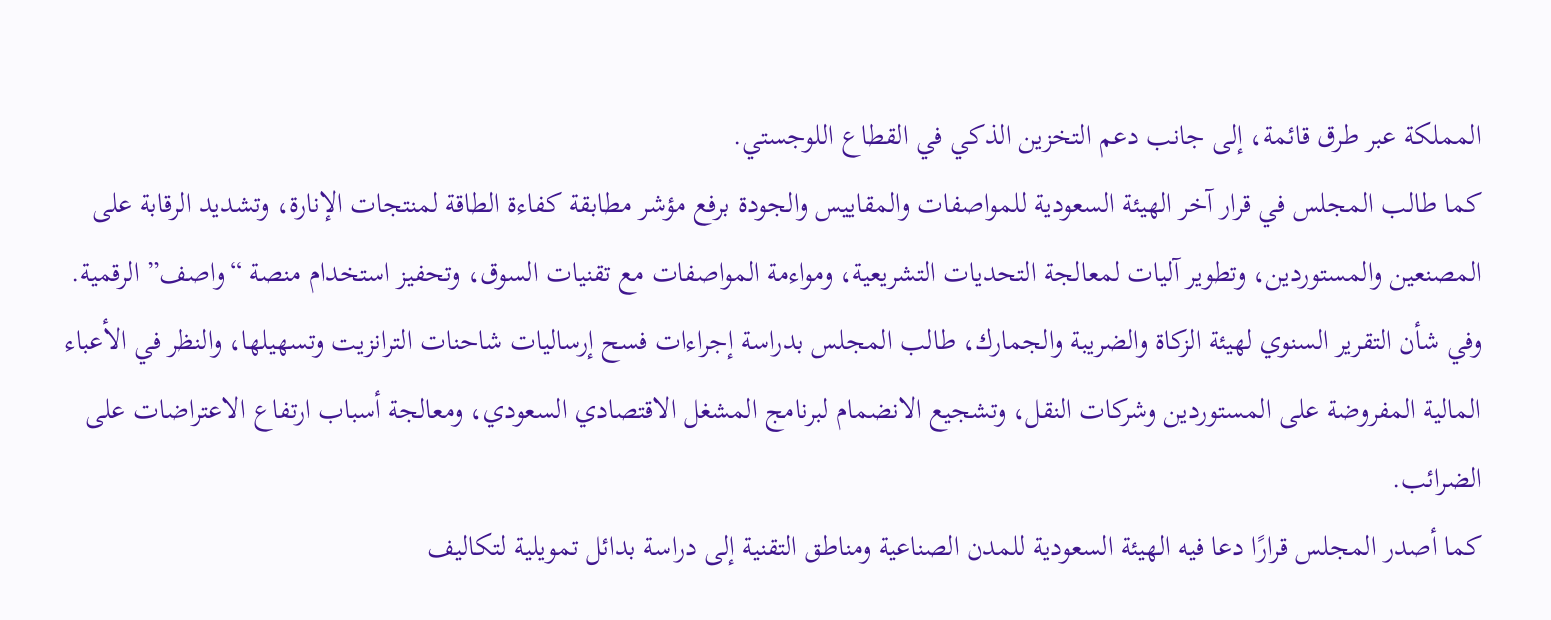المملكة عبر طرق قائمة، إلى جانب دعم التخزين الذكي في القطاع اللوجستي.
كما طالب المجلس في قرار آخر الهيئة السعودية للمواصفات والمقاييس والجودة برفع مؤشر مطابقة كفاءة الطاقة لمنتجات الإنارة، وتشديد الرقابة على المصنعين والمستوردين، وتطوير آليات لمعالجة التحديات التشريعية، ومواءمة المواصفات مع تقنيات السوق، وتحفيز استخدام منصة “واصف” الرقمية.
وفي شأن التقرير السنوي لهيئة الزكاة والضريبة والجمارك، طالب المجلس بدراسة إجراءات فسح إرساليات شاحنات الترانزيت وتسهيلها، والنظر في الأعباء المالية المفروضة على المستوردين وشركات النقل، وتشجيع الانضمام لبرنامج المشغل الاقتصادي السعودي، ومعالجة أسباب ارتفاع الاعتراضات على الضرائب.
كما أصدر المجلس قرارًا دعا فيه الهيئة السعودية للمدن الصناعية ومناطق التقنية إلى دراسة بدائل تمويلية لتكاليف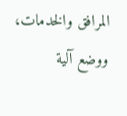المرافق والخدمات، ووضع آلية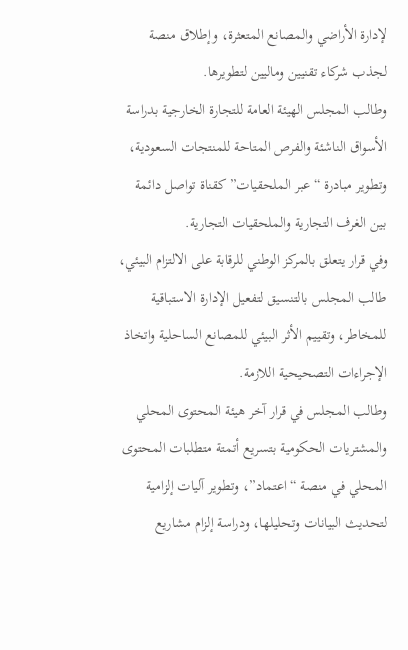لإدارة الأراضي والمصانع المتعثرة، وإطلاق منصة لجذب شركاء تقنيين وماليين لتطويرها.
وطالب المجلس الهيئة العامة للتجارة الخارجية بدراسة الأسواق الناشئة والفرص المتاحة للمنتجات السعودية، وتطوير مبادرة “عبر الملحقيات” كقناة تواصل دائمة بين الغرف التجارية والملحقيات التجارية.
وفي قرار يتعلق بالمركز الوطني للرقابة على الالتزام البيئي، طالب المجلس بالتنسيق لتفعيل الإدارة الاستباقية للمخاطر، وتقييم الأثر البيئي للمصانع الساحلية واتخاذ الإجراءات التصحيحية اللازمة.
وطالب المجلس في قرار آخر هيئة المحتوى المحلي والمشتريات الحكومية بتسريع أتمتة متطلبات المحتوى المحلي في منصة “اعتماد”، وتطوير آليات إلزامية لتحديث البيانات وتحليلها، ودراسة إلزام مشاريع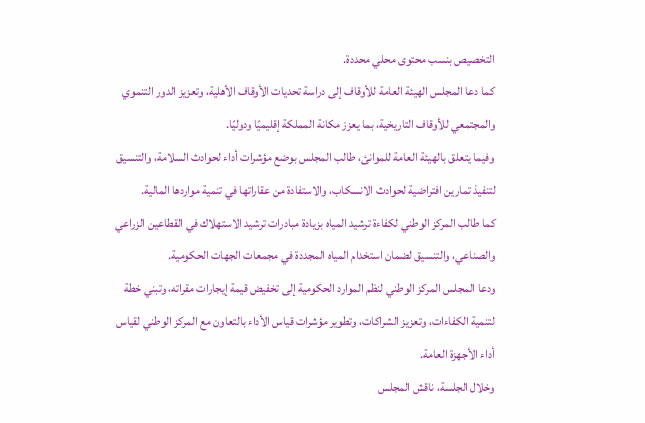التخصيص بنسب محتوى محلي محددة.
كما دعا المجلس الهيئة العامة للأوقاف إلى دراسة تحديات الأوقاف الأهلية، وتعزيز الدور التنموي والمجتمعي للأوقاف التاريخية، بما يعزز مكانة المملكة إقليميًا ودوليًا.
وفيما يتعلق بالهيئة العامة للموانئ، طالب المجلس بوضع مؤشرات أداء لحوادث السلامة، والتنسيق لتنفيذ تمارين افتراضية لحوادث الانسكاب، والاستفادة من عقاراتها في تنمية مواردها المالية.
كما طالب المركز الوطني لكفاءة ترشيد المياه بزيادة مبادرات ترشيد الاستهلاك في القطاعين الزراعي والصناعي، والتنسيق لضمان استخدام المياه المجددة في مجمعات الجهات الحكومية.
ودعا المجلس المركز الوطني لنظم الموارد الحكومية إلى تخفيض قيمة إيجارات مقراته، وتبني خطة لتنمية الكفاءات، وتعزيز الشراكات، وتطوير مؤشرات قياس الأداء بالتعاون مع المركز الوطني لقياس أداء الأجهزة العامة.
وخلال الجلسة، ناقش المجلس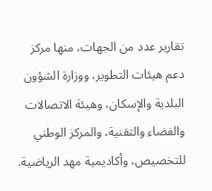تقارير عدد من الجهات، منها مركز دعم هيئات التطوير، ووزارة الشؤون البلدية والإسكان، وهيئة الاتصالات والفضاء والتقنية، والمركز الوطني للتخصيص، وأكاديمية مهد الرياضية.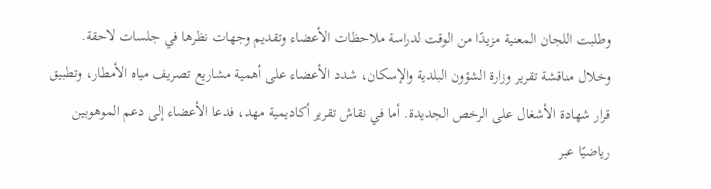وطلبت اللجان المعنية مزيدًا من الوقت لدراسة ملاحظات الأعضاء وتقديم وجهات نظرها في جلسات لاحقة.
وخلال مناقشة تقرير وزارة الشؤون البلدية والإسكان، شدد الأعضاء على أهمية مشاريع تصريف مياه الأمطار، وتطبيق قرار شهادة الأشغال على الرخص الجديدة. أما في نقاش تقرير أكاديمية مهد، فدعا الأعضاء إلى دعم الموهوبين رياضيًا عبر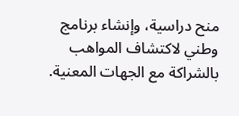منح دراسية، وإنشاء برنامج وطني لاكتشاف المواهب بالشراكة مع الجهات المعنية.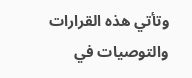وتأتي هذه القرارات والتوصيات في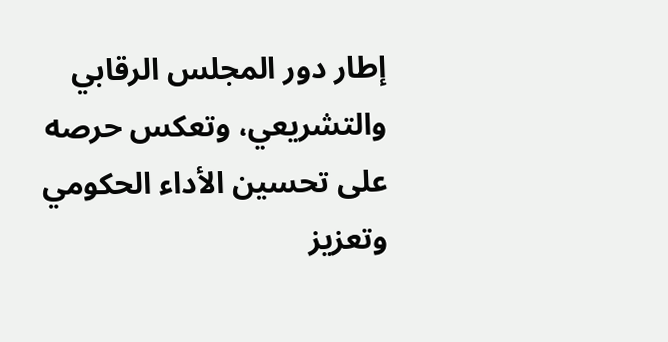إطار دور المجلس الرقابي والتشريعي، وتعكس حرصه على تحسين الأداء الحكومي وتعزيز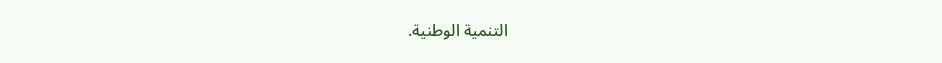التنمية الوطنية.